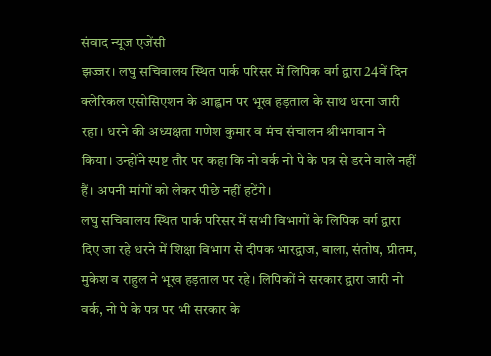संवाद न्यूज एजेंसी
झज्जर। लघु सचिवालय स्थित पार्क परिसर में लिपिक वर्ग द्वारा 24वें दिन क्लेरिकल एसोसिएशन के आह्वान पर भूख हड़ताल के साथ धरना जारी रहा। धरने की अध्यक्षता गणेश कुमार व मंच संचालन श्रीभगवान ने किया। उन्होंने स्पष्ट तौर पर कहा कि नो वर्क नो पे के पत्र से डरने वाले नहीं हैं। अपनी मांगों को लेकर पीछे नहीं हटेंगे।
लघु सचिवालय स्थित पार्क परिसर में सभी विभागों के लिपिक वर्ग द्वारा दिए जा रहे धरने में शिक्षा विभाग से दीपक भारद्वाज, बाला, संतोष, प्रीतम, मुकेश व राहुल ने भूख हड़ताल पर रहे। लिपिकों ने सरकार द्वारा जारी नो वर्क, नो पे के पत्र पर भी सरकार के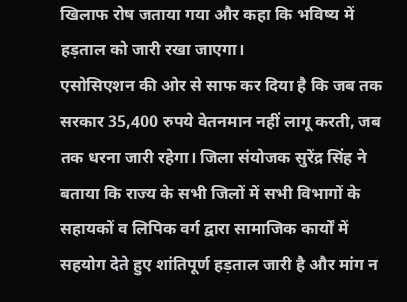खिलाफ रोष जताया गया और कहा कि भविष्य में हड़ताल को जारी रखा जाएगा।
एसोसिएशन की ओर से साफ कर दिया है कि जब तक सरकार 35,400 रुपये वेतनमान नहीं लागू करती, जब तक धरना जारी रहेगा। जिला संयोजक सुरेंद्र सिंह ने बताया कि राज्य के सभी जिलों में सभी विभागों के सहायकों व लिपिक वर्ग द्वारा सामाजिक कार्यों में सहयोग देते हुए शांतिपूर्ण हड़ताल जारी है और मांग न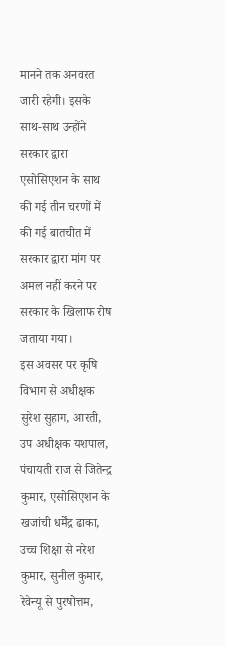मानने तक अनवरत जारी रहेगी। इसके साथ-साथ उन्होंने सरकार द्वारा एसोसिएशन के साथ की गई तीन चरणों में की गई बातचीत में सरकार द्वारा मांग पर अमल नहीं करने पर सरकार के खिलाफ रोष जताया गया।
इस अवसर पर कृषि विभाग से अधीक्षक सुरेश सुहाग, आरती, उप अधीक्षक यशपाल, पंचायती राज से जितेन्द्र कुमार, एसोसिएशन के खजांची धर्मेंद्र ढाका, उच्च शिक्षा से नरेश कुमार, सुनील कुमार, रेवेन्यू से पुरषोत्तम,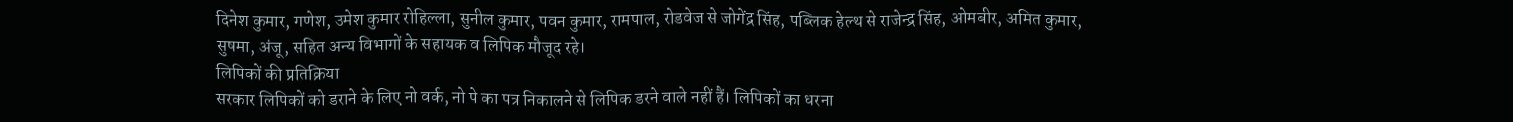दिनेश कुमार, गणेश, उमेश कुमार रोहिल्ला, सुनील कुमार, पवन कुमार, रामपाल, रोडवेज से जोगेंद्र सिंह, पब्लिक हेल्थ से राजेन्द्र सिंह, ओमबीर, अमित कुमार, सुषमा, अंजू, सहित अन्य विभागों के सहायक व लिपिक मौजूद रहे।
लिपिकों की प्रतिक्रिया
सरकार लिपिकों को डराने के लिए नो वर्क, नो पे का पत्र निकालने से लिपिक डरने वाले नहीं हैं। लिपिकों का धरना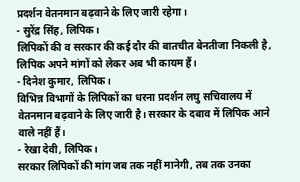प्रदर्शन वेतनमान बढ़वाने के लिए जारी रहेगा।
- सुरेंद्र सिंह, लिपिक।
लिपिकों की व सरकार की कई दौर की बातचीत बेनतीजा निकली है, लिपिक अपने मांगों को लेकर अब भी कायम हैं।
- दिनेश कुमार, लिपिक।
विभिन्न विभागों के लिपिकों का धरना प्रदर्शन लघु सचिवालय में वेतनमान बढ़वाने के लिए जारी है। सरकार के दबाव में लिपिक आने वाले नहीं हैं।
- रेखा देवी, लिपिक।
सरकार लिपिकों की मांग जब तक नहीं मानेगी, तब तक उनका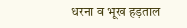धरना व भूख हड़ताल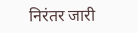निरंतर जारी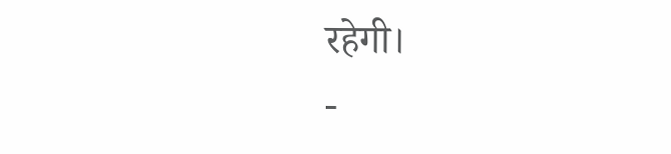रहेगी।
-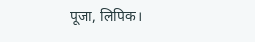पूजा, लिपिक।